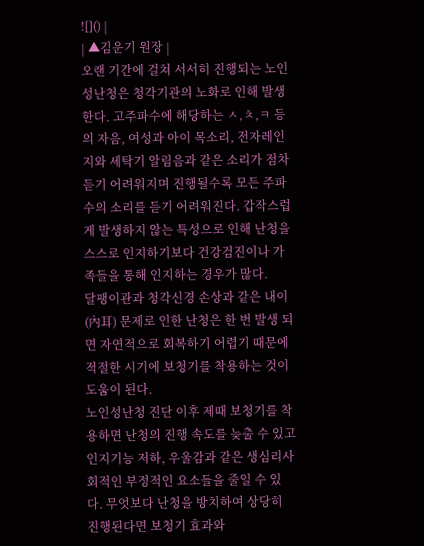![]() |
| ▲김운기 원장 |
오랜 기간에 걸쳐 서서히 진행되는 노인성난청은 청각기관의 노화로 인해 발생한다. 고주파수에 해당하는 ㅅ,ㅊ,ㅋ 등의 자음, 여성과 아이 목소리, 전자레인지와 세탁기 알림음과 같은 소리가 점차 듣기 어려워지며 진행될수록 모든 주파수의 소리를 듣기 어려워진다. 갑작스럽게 발생하지 않는 특성으로 인해 난청을 스스로 인지하기보다 건강검진이나 가족들을 통해 인지하는 경우가 많다.
달팽이관과 청각신경 손상과 같은 내이(內耳) 문제로 인한 난청은 한 번 발생 되면 자연적으로 회복하기 어렵기 때문에 적절한 시기에 보청기를 착용하는 것이 도움이 된다.
노인성난청 진단 이후 제때 보청기를 착용하면 난청의 진행 속도를 늦출 수 있고 인지기능 저하, 우울감과 같은 생심리사회적인 부정적인 요소들을 줄일 수 있다. 무엇보다 난청을 방치하여 상당히 진행된다면 보청기 효과와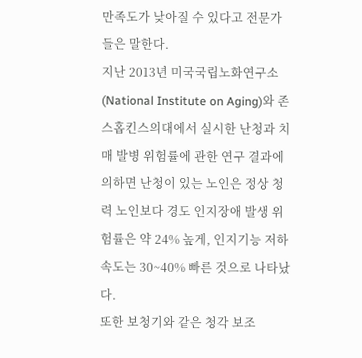만족도가 낮아질 수 있다고 전문가들은 말한다.
지난 2013년 미국국립노화연구소(National Institute on Aging)와 존스홉킨스의대에서 실시한 난청과 치매 발병 위험률에 관한 연구 결과에 의하면 난청이 있는 노인은 정상 청력 노인보다 경도 인지장애 발생 위험률은 약 24% 높게, 인지기능 저하 속도는 30~40% 빠른 것으로 나타났다.
또한 보청기와 같은 청각 보조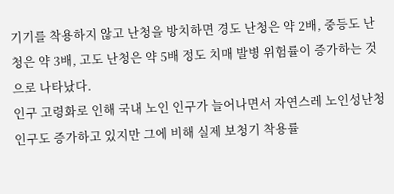기기를 착용하지 않고 난청을 방치하면 경도 난청은 약 2배, 중등도 난청은 약 3배, 고도 난청은 약 5배 정도 치매 발병 위험률이 증가하는 것으로 나타났다.
인구 고령화로 인해 국내 노인 인구가 늘어나면서 자연스레 노인성난청 인구도 증가하고 있지만 그에 비해 실제 보청기 착용률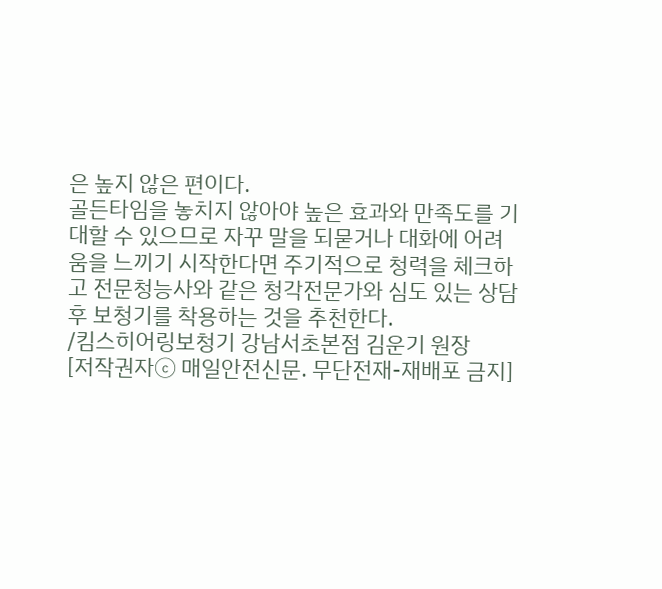은 높지 않은 편이다.
골든타임을 놓치지 않아야 높은 효과와 만족도를 기대할 수 있으므로 자꾸 말을 되묻거나 대화에 어려움을 느끼기 시작한다면 주기적으로 청력을 체크하고 전문청능사와 같은 청각전문가와 심도 있는 상담 후 보청기를 착용하는 것을 추천한다.
/킴스히어링보청기 강남서초본점 김운기 원장
[저작권자ⓒ 매일안전신문. 무단전재-재배포 금지]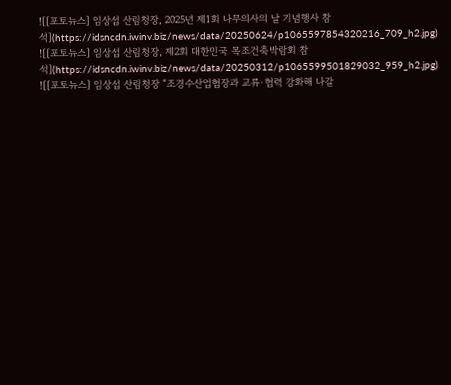![[포토뉴스] 임상섭 산림청장, 2025년 제1회 나무의사의 날 기념행사 참석](https://idsncdn.iwinv.biz/news/data/20250624/p1065597854320216_709_h2.jpg)
![[포토뉴스] 임상섭 산림청장, 제2회 대한민국 목조건축박람회 참석](https://idsncdn.iwinv.biz/news/data/20250312/p1065599501829032_959_h2.jpg)
![[포토뉴스] 임상섭 산림청장 “조경수산업협장과 교류·협력 강화해 나갈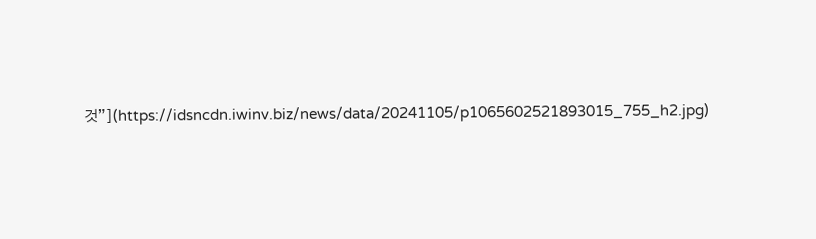것”](https://idsncdn.iwinv.biz/news/data/20241105/p1065602521893015_755_h2.jpg)